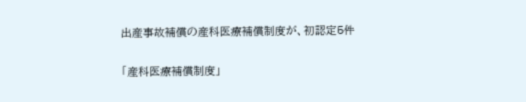出産事故補償の産科医療補償制度が、初認定5件

「産科医療補償制度」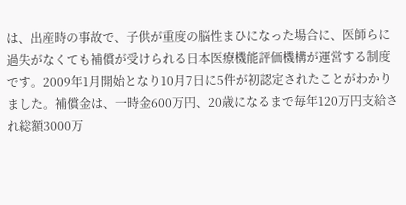は、出産時の事故で、子供が重度の脳性まひになった場合に、医師らに過失がなくても補償が受けられる日本医療機能評価機構が運営する制度です。2009年1月開始となり10月7日に5件が初認定されたことがわかりました。補償金は、一時金600万円、20歳になるまで毎年120万円支給され総額3000万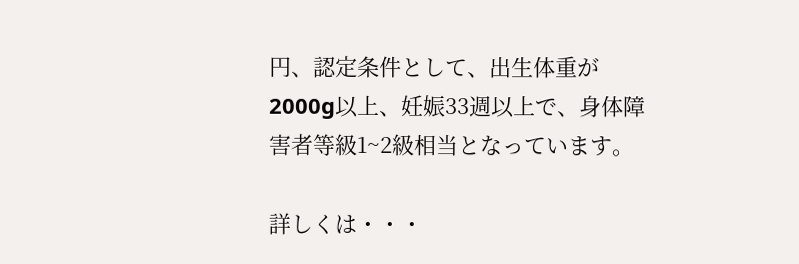円、認定条件として、出生体重が2000g以上、妊娠33週以上で、身体障害者等級1~2級相当となっています。

詳しくは・・・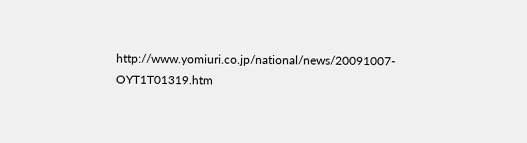http://www.yomiuri.co.jp/national/news/20091007-OYT1T01319.htm